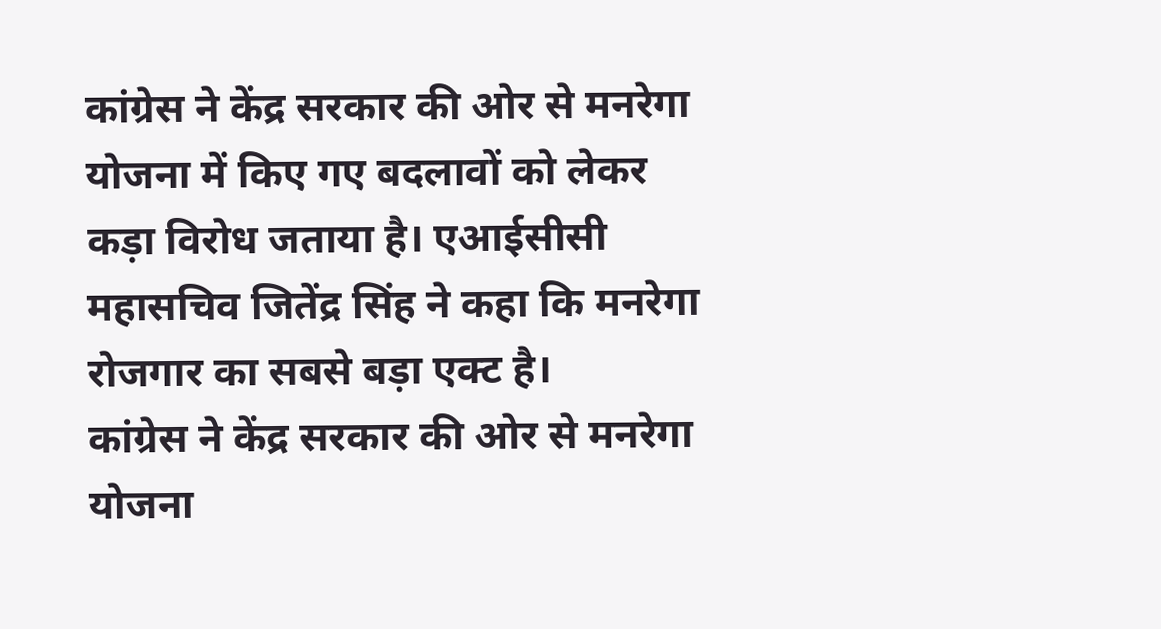कांग्रेस ने केंद्र सरकार की ओर से मनरेगा योजना में किए गए बदलावों को लेकर कड़ा विरोध जताया है। एआईसीसी महासचिव जितेंद्र सिंह ने कहा कि मनरेगा रोजगार का सबसे बड़ा एक्ट है।
कांग्रेस ने केंद्र सरकार की ओर से मनरेगा योजना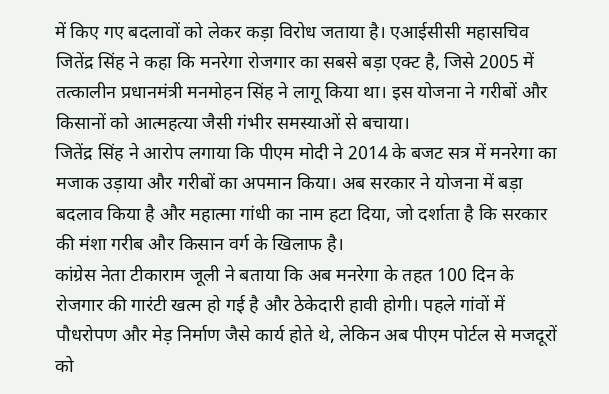में किए गए बदलावों को लेकर कड़ा विरोध जताया है। एआईसीसी महासचिव जितेंद्र सिंह ने कहा कि मनरेगा रोजगार का सबसे बड़ा एक्ट है, जिसे 2005 में तत्कालीन प्रधानमंत्री मनमोहन सिंह ने लागू किया था। इस योजना ने गरीबों और किसानों को आत्महत्या जैसी गंभीर समस्याओं से बचाया।
जितेंद्र सिंह ने आरोप लगाया कि पीएम मोदी ने 2014 के बजट सत्र में मनरेगा का मजाक उड़ाया और गरीबों का अपमान किया। अब सरकार ने योजना में बड़ा बदलाव किया है और महात्मा गांधी का नाम हटा दिया, जो दर्शाता है कि सरकार की मंशा गरीब और किसान वर्ग के खिलाफ है।
कांग्रेस नेता टीकाराम जूली ने बताया कि अब मनरेगा के तहत 100 दिन के रोजगार की गारंटी खत्म हो गई है और ठेकेदारी हावी होगी। पहले गांवों में पौधरोपण और मेड़ निर्माण जैसे कार्य होते थे, लेकिन अब पीएम पोर्टल से मजदूरों को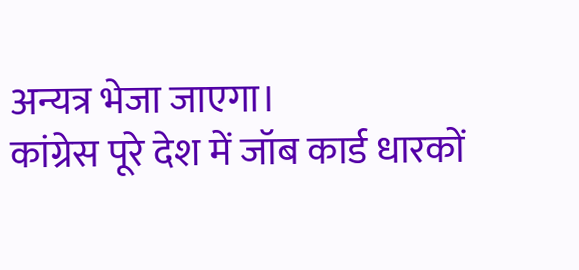अन्यत्र भेजा जाएगा।
कांग्रेस पूरे देश में जॉब कार्ड धारकों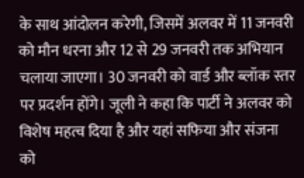के साथ आंदोलन करेगी, जिसमें अलवर में 11 जनवरी को मौन धरना और 12 से 29 जनवरी तक अभियान चलाया जाएगा। 30 जनवरी को वार्ड और ब्लॉक स्तर पर प्रदर्शन होंगे। जूली ने कहा कि पार्टी ने अलवर को विशेष महत्व दिया है और यहां सफिया और संजना को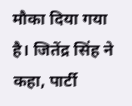मौका दिया गया है। जितेंद्र सिंह ने कहा, पार्टी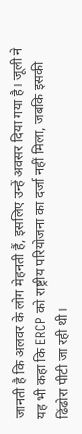जानती है कि अलवर के लोग मेहनती हैं, इसलिए उन्हें अवसर दिया गया है। जूली ने यह भी कहा कि ERCP को राष्ट्रीय परियोजना का दर्जा नहीं मिला, जबकि इसकी ढिंढोरा पीटी जा रही थी।